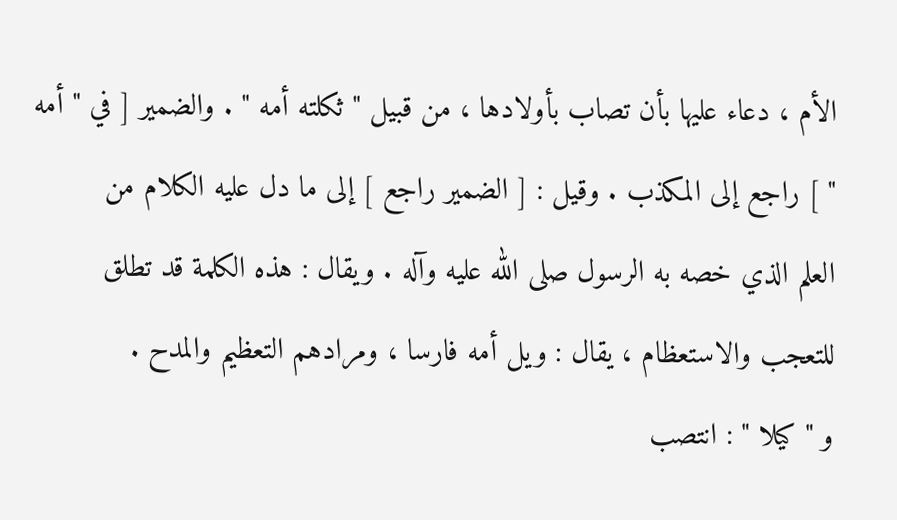الأم ، دعاء عليها بأن تصاب بأولادها ، من قبيل " ثكلته أمه " . والضمير [ في " أمه " ] راجع إلى المكذب . وقيل : [ الضمير راجع ] إلى ما دل عليه الكلام من
العلم الذي خصه به الرسول صلى الله عليه وآله . ويقال : هذه الكلمة قد تطلق
للتعجب والاستعظام ، يقال : ويل أمه فارسا ، ومرادهم التعظيم والمدح .
و " كيلا " : انتصب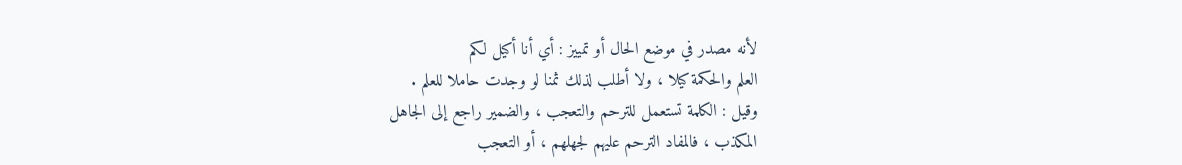لأنه مصدر في موضع الحال أو تمييز : أي أنا أكيل لكم
العلم والحكمة كيلا ، ولا أطلب لذلك ثمنا لو وجدت حاملا للعلم .
وقيل : الكلمة تستعمل للترحم والتعجب ، والضمير راجع إلى الجاهل
المكذب ، فالمفاد الترحم عليهم لجهلهم ، أو التعجب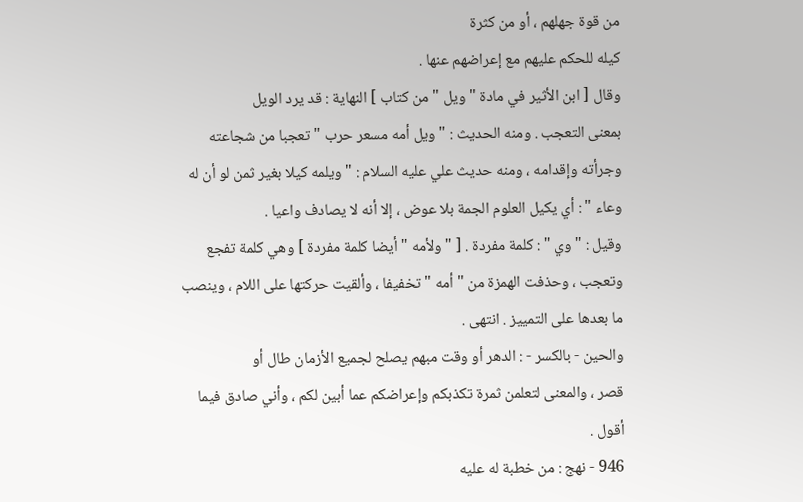من قوة جهلهم ، أو من كثرة
كيله للحكم عليهم مع إعراضهم عنها .
وقال [ ابن الأثير في مادة " ويل " من كتاب ] النهاية : قد يرد الويل
بمعنى التعجب . ومنه الحديث : " ويل أمه مسعر حرب " تعجبا من شجاعته
وجرأته وإقدامه ، ومنه حديث علي عليه السلام : " ويلمه كيلا بغير ثمن لو أن له
وعاء " : أي يكيل العلوم الجمة بلا عوض ، إلا أنه لا يصادف واعيا .
وقيل : " وي " : كلمة مفردة . [ " ولأمه " أيضا كلمة مفردة ] وهي كلمة تفجع
وتعجب ، وحذفت الهمزة من " أمه " تخفيفا ، وألقيت حركتها على اللام ، وينصب
ما بعدها على التمييز . انتهى .
والحين - بالكسر - : الدهر أو وقت مبهم يصلح لجميع الأزمان طال أو
قصر ، والمعنى لتعلمن ثمرة تكذبكم وإعراضكم عما أبين لكم ، وأني صادق فيما
أقول .
946 - نهج : من خطبة له عليه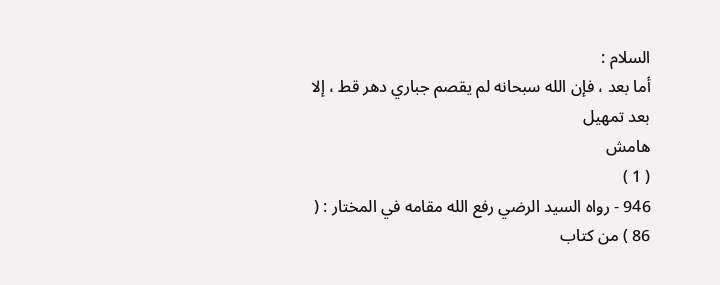السلام :
أما بعد ، فإن الله سبحانه لم يقصم جباري دهر قط ، إلا بعد تمهيل
هامش
( 1 )
946 - رواه السيد الرضي رفع الله مقامه في المختار : ( 86 ) من كتاب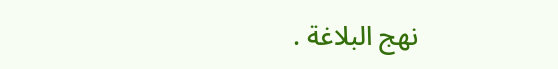نهج البلاغة .